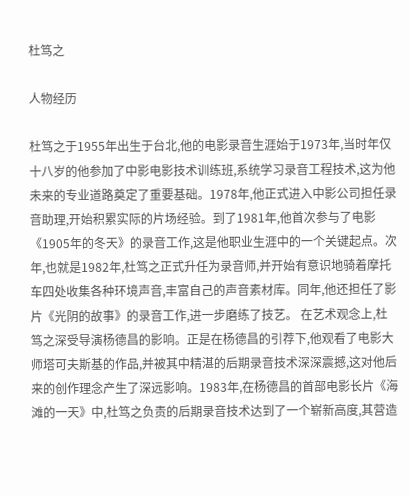杜笃之

人物经历

杜笃之于1955年出生于台北,他的电影录音生涯始于1973年,当时年仅十八岁的他参加了中影电影技术训练班,系统学习录音工程技术,这为他未来的专业道路奠定了重要基础。1978年,他正式进入中影公司担任录音助理,开始积累实际的片场经验。到了1981年,他首次参与了电影《1905年的冬天》的录音工作,这是他职业生涯中的一个关键起点。次年,也就是1982年,杜笃之正式升任为录音师,并开始有意识地骑着摩托车四处收集各种环境声音,丰富自己的声音素材库。同年,他还担任了影片《光阴的故事》的录音工作,进一步磨练了技艺。 在艺术观念上,杜笃之深受导演杨德昌的影响。正是在杨德昌的引荐下,他观看了电影大师塔可夫斯基的作品,并被其中精湛的后期录音技术深深震撼,这对他后来的创作理念产生了深远影响。1983年,在杨德昌的首部电影长片《海滩的一天》中,杜笃之负责的后期录音技术达到了一个崭新高度,其营造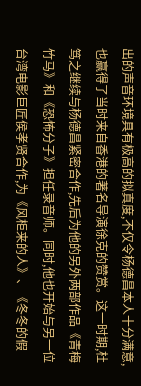出的声音环境具有极高的拟真度,不仅令杨德昌本人十分满意,也赢得了当时来自香港的著名导演徐克的赞赏。这一时期,杜笃之继续与杨德昌紧密合作,先后为他的另外两部作品《青梅竹马》和《恐怖分子》担任录音师。同时,他也开始与另一位台湾电影巨匠侯孝贤合作,为《风柜来的人》、《冬冬的假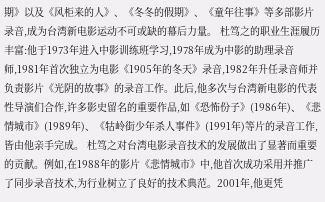期》以及《风柜来的人》、《冬冬的假期》、《童年往事》等多部影片录音,成为台湾新电影运动不可或缺的幕后力量。 杜笃之的职业生涯履历丰富:他于1973年进入中影训练班学习,1978年成为中影的助理录音师,1981年首次独立为电影《1905年的冬天》录音,1982年升任录音师并负责影片《光阴的故事》的录音工作。此后,他多次与台湾新电影的代表性导演们合作,许多影史留名的重要作品,如《恐怖份子》(1986年)、《悲情城市》(1989年)、《牯岭街少年杀人事件》(1991年)等片的录音工作,皆由他亲手完成。 杜笃之对台湾电影录音技术的发展做出了显著而重要的贡献。例如,在1988年的影片《悲情城市》中,他首次成功采用并推广了同步录音技术,为行业树立了良好的技术典范。2001年,他更凭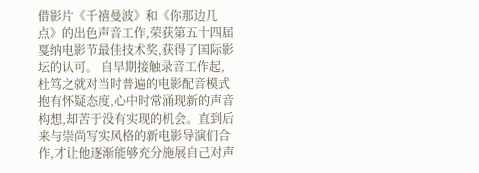借影片《千禧曼波》和《你那边几点》的出色声音工作,荣获第五十四届戛纳电影节最佳技术奖,获得了国际影坛的认可。 自早期接触录音工作起,杜笃之就对当时普遍的电影配音模式抱有怀疑态度,心中时常涌现新的声音构想,却苦于没有实现的机会。直到后来与崇尚写实风格的新电影导演们合作,才让他逐渐能够充分施展自己对声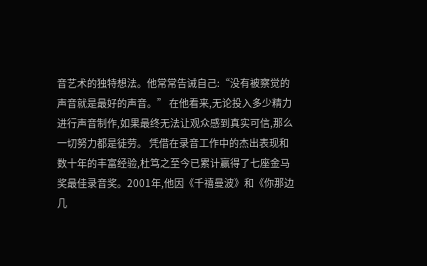音艺术的独特想法。他常常告诫自己:“没有被察觉的声音就是最好的声音。” 在他看来,无论投入多少精力进行声音制作,如果最终无法让观众感到真实可信,那么一切努力都是徒劳。 凭借在录音工作中的杰出表现和数十年的丰富经验,杜笃之至今已累计赢得了七座金马奖最佳录音奖。2001年,他因《千禧曼波》和《你那边几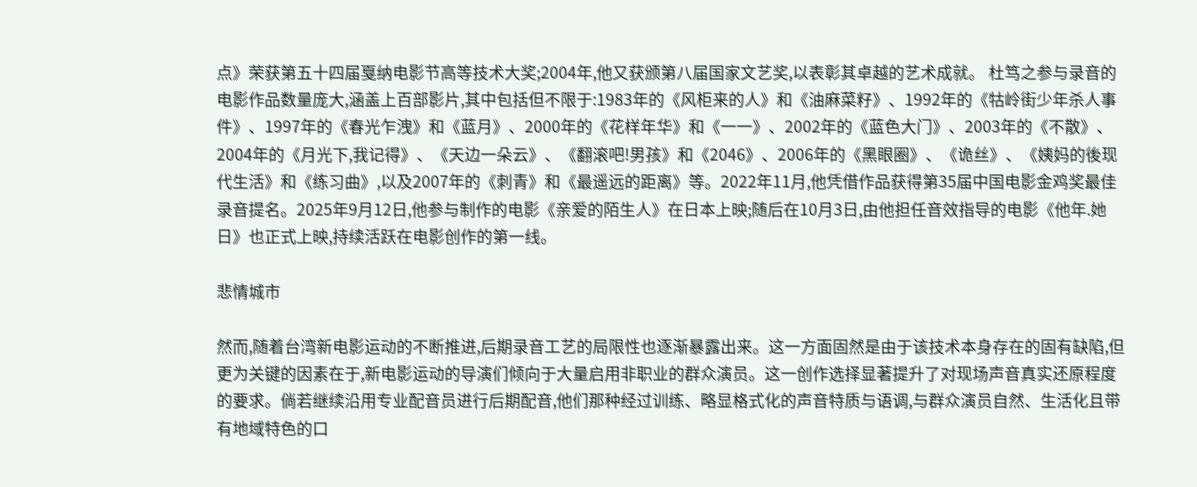点》荣获第五十四届戛纳电影节高等技术大奖;2004年,他又获颁第八届国家文艺奖,以表彰其卓越的艺术成就。 杜笃之参与录音的电影作品数量庞大,涵盖上百部影片,其中包括但不限于:1983年的《风柜来的人》和《油麻菜籽》、1992年的《牯岭街少年杀人事件》、1997年的《春光乍洩》和《蓝月》、2000年的《花样年华》和《一一》、2002年的《蓝色大门》、2003年的《不散》、2004年的《月光下,我记得》、《天边一朵云》、《翻滚吧!男孩》和《2046》、2006年的《黑眼圈》、《诡丝》、《姨妈的後现代生活》和《练习曲》,以及2007年的《刺青》和《最遥远的距离》等。2022年11月,他凭借作品获得第35届中国电影金鸡奖最佳录音提名。2025年9月12日,他参与制作的电影《亲爱的陌生人》在日本上映;随后在10月3日,由他担任音效指导的电影《他年.她日》也正式上映,持续活跃在电影创作的第一线。

悲情城市

然而,随着台湾新电影运动的不断推进,后期录音工艺的局限性也逐渐暴露出来。这一方面固然是由于该技术本身存在的固有缺陷,但更为关键的因素在于,新电影运动的导演们倾向于大量启用非职业的群众演员。这一创作选择显著提升了对现场声音真实还原程度的要求。倘若继续沿用专业配音员进行后期配音,他们那种经过训练、略显格式化的声音特质与语调,与群众演员自然、生活化且带有地域特色的口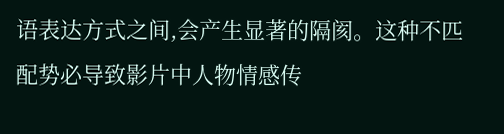语表达方式之间,会产生显著的隔阂。这种不匹配势必导致影片中人物情感传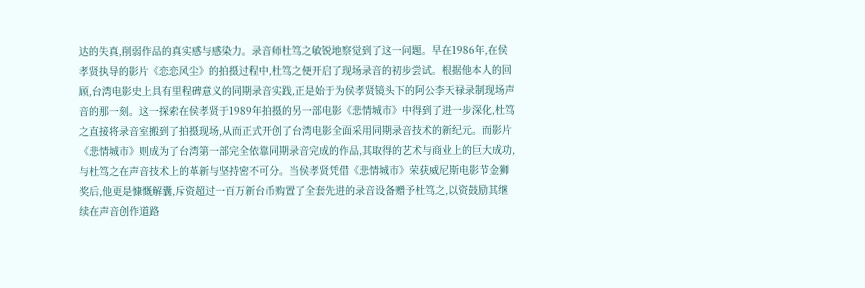达的失真,削弱作品的真实感与感染力。录音师杜笃之敏锐地察觉到了这一问题。早在1986年,在侯孝贤执导的影片《恋恋风尘》的拍摄过程中,杜笃之便开启了现场录音的初步尝试。根据他本人的回顾,台湾电影史上具有里程碑意义的同期录音实践,正是始于为侯孝贤镜头下的阿公李天禄录制现场声音的那一刻。这一探索在侯孝贤于1989年拍摄的另一部电影《悲情城市》中得到了进一步深化,杜笃之直接将录音室搬到了拍摄现场,从而正式开创了台湾电影全面采用同期录音技术的新纪元。而影片《悲情城市》则成为了台湾第一部完全依靠同期录音完成的作品,其取得的艺术与商业上的巨大成功,与杜笃之在声音技术上的革新与坚持密不可分。当侯孝贤凭借《悲情城市》荣获威尼斯电影节金狮奖后,他更是慷慨解囊,斥资超过一百万新台币购置了全套先进的录音设备赠予杜笃之,以资鼓励其继续在声音创作道路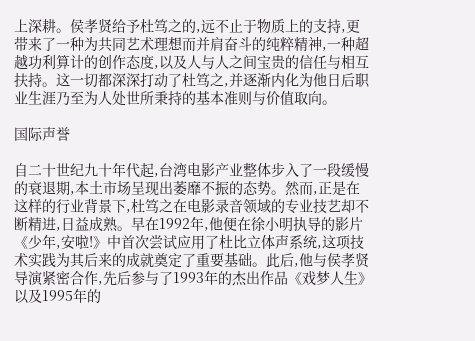上深耕。侯孝贤给予杜笃之的,远不止于物质上的支持,更带来了一种为共同艺术理想而并肩奋斗的纯粹精神,一种超越功利算计的创作态度,以及人与人之间宝贵的信任与相互扶持。这一切都深深打动了杜笃之,并逐渐内化为他日后职业生涯乃至为人处世所秉持的基本准则与价值取向。

国际声誉

自二十世纪九十年代起,台湾电影产业整体步入了一段缓慢的衰退期,本土市场呈现出萎靡不振的态势。然而,正是在这样的行业背景下,杜笃之在电影录音领域的专业技艺却不断精进,日益成熟。早在1992年,他便在徐小明执导的影片《少年,安啦!》中首次尝试应用了杜比立体声系统,这项技术实践为其后来的成就奠定了重要基础。此后,他与侯孝贤导演紧密合作,先后参与了1993年的杰出作品《戏梦人生》以及1995年的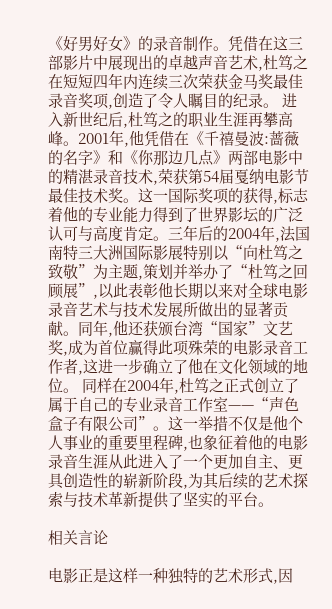《好男好女》的录音制作。凭借在这三部影片中展现出的卓越声音艺术,杜笃之在短短四年内连续三次荣获金马奖最佳录音奖项,创造了令人瞩目的纪录。 进入新世纪后,杜笃之的职业生涯再攀高峰。2001年,他凭借在《千禧曼波:蔷薇的名字》和《你那边几点》两部电影中的精湛录音技术,荣获第54届戛纳电影节最佳技术奖。这一国际奖项的获得,标志着他的专业能力得到了世界影坛的广泛认可与高度肯定。三年后的2004年,法国南特三大洲国际影展特别以“向杜笃之致敬”为主题,策划并举办了“杜笃之回顾展”,以此表彰他长期以来对全球电影录音艺术与技术发展所做出的显著贡献。同年,他还获颁台湾“国家”文艺奖,成为首位赢得此项殊荣的电影录音工作者,这进一步确立了他在文化领域的地位。 同样在2004年,杜笃之正式创立了属于自己的专业录音工作室——“声色盒子有限公司”。这一举措不仅是他个人事业的重要里程碑,也象征着他的电影录音生涯从此进入了一个更加自主、更具创造性的崭新阶段,为其后续的艺术探索与技术革新提供了坚实的平台。

相关言论

电影正是这样一种独特的艺术形式,因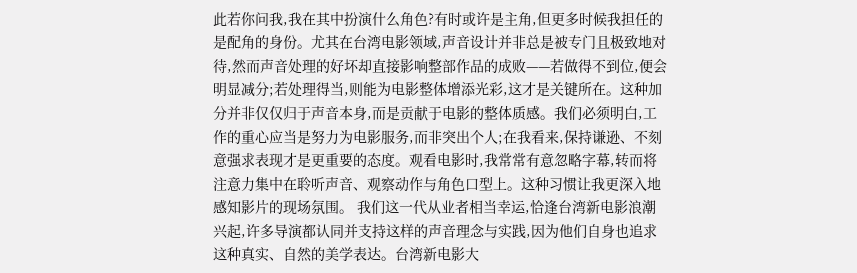此若你问我,我在其中扮演什么角色?有时或许是主角,但更多时候我担任的是配角的身份。尤其在台湾电影领域,声音设计并非总是被专门且极致地对待,然而声音处理的好坏却直接影响整部作品的成败——若做得不到位,便会明显减分;若处理得当,则能为电影整体增添光彩,这才是关键所在。这种加分并非仅仅归于声音本身,而是贡献于电影的整体质感。我们必须明白,工作的重心应当是努力为电影服务,而非突出个人;在我看来,保持谦逊、不刻意强求表现才是更重要的态度。观看电影时,我常常有意忽略字幕,转而将注意力集中在聆听声音、观察动作与角色口型上。这种习惯让我更深入地感知影片的现场氛围。 我们这一代从业者相当幸运,恰逢台湾新电影浪潮兴起,许多导演都认同并支持这样的声音理念与实践,因为他们自身也追求这种真实、自然的美学表达。台湾新电影大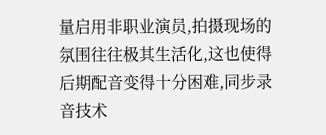量启用非职业演员,拍摄现场的氛围往往极其生活化,这也使得后期配音变得十分困难,同步录音技术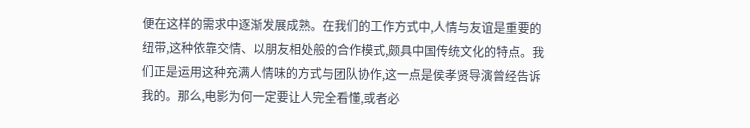便在这样的需求中逐渐发展成熟。在我们的工作方式中,人情与友谊是重要的纽带,这种依靠交情、以朋友相处般的合作模式,颇具中国传统文化的特点。我们正是运用这种充满人情味的方式与团队协作,这一点是侯孝贤导演曾经告诉我的。那么,电影为何一定要让人完全看懂,或者必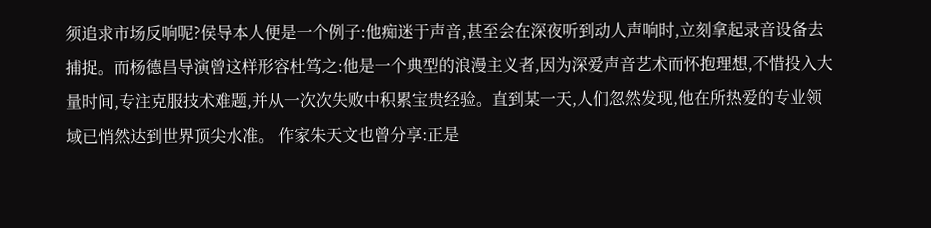须追求市场反响呢?侯导本人便是一个例子:他痴迷于声音,甚至会在深夜听到动人声响时,立刻拿起录音设备去捕捉。而杨德昌导演曾这样形容杜笃之:他是一个典型的浪漫主义者,因为深爱声音艺术而怀抱理想,不惜投入大量时间,专注克服技术难题,并从一次次失败中积累宝贵经验。直到某一天,人们忽然发现,他在所热爱的专业领域已悄然达到世界顶尖水准。 作家朱天文也曾分享:正是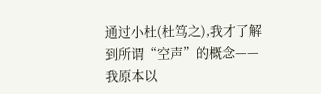通过小杜(杜笃之),我才了解到所谓“空声”的概念——我原本以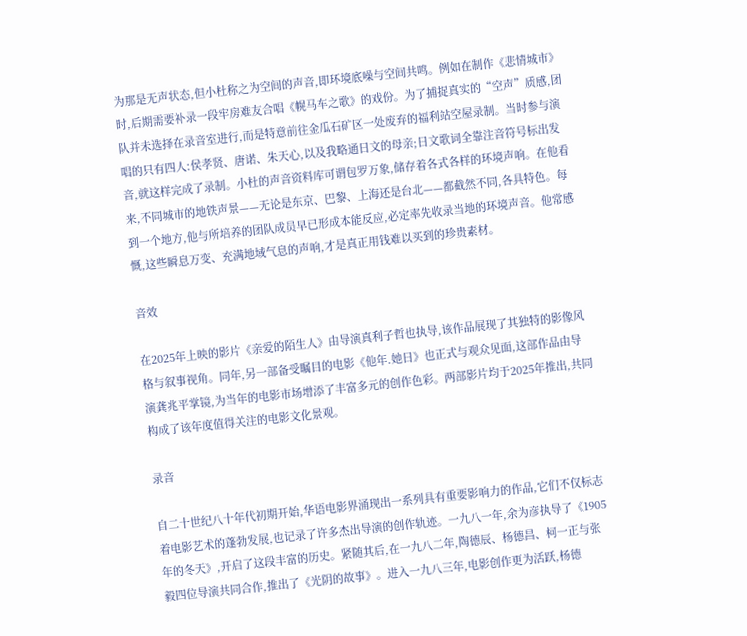为那是无声状态,但小杜称之为空间的声音,即环境底噪与空间共鸣。例如在制作《悲情城市》时,后期需要补录一段牢房难友合唱《幌马车之歌》的戏份。为了捕捉真实的“空声”质感,团队并未选择在录音室进行,而是特意前往金瓜石矿区一处废弃的福利站空屋录制。当时参与演唱的只有四人:侯孝贤、唐诺、朱天心,以及我略通日文的母亲;日文歌词全靠注音符号标出发音,就这样完成了录制。小杜的声音资料库可谓包罗万象,储存着各式各样的环境声响。在他看来,不同城市的地铁声景——无论是东京、巴黎、上海还是台北——都截然不同,各具特色。每到一个地方,他与所培养的团队成员早已形成本能反应,必定率先收录当地的环境声音。他常感慨,这些瞬息万变、充满地域气息的声响,才是真正用钱难以买到的珍贵素材。

音效

在2025年上映的影片《亲爱的陌生人》由导演真利子哲也执导,该作品展现了其独特的影像风格与叙事视角。同年,另一部备受瞩目的电影《他年.她日》也正式与观众见面,这部作品由导演龚兆平掌镜,为当年的电影市场增添了丰富多元的创作色彩。两部影片均于2025年推出,共同构成了该年度值得关注的电影文化景观。

录音

自二十世纪八十年代初期开始,华语电影界涌现出一系列具有重要影响力的作品,它们不仅标志着电影艺术的蓬勃发展,也记录了许多杰出导演的创作轨迹。一九八一年,余为彦执导了《1905年的冬天》,开启了这段丰富的历史。紧随其后,在一九八二年,陶德辰、杨德昌、柯一正与张毅四位导演共同合作,推出了《光阴的故事》。进入一九八三年,电影创作更为活跃,杨德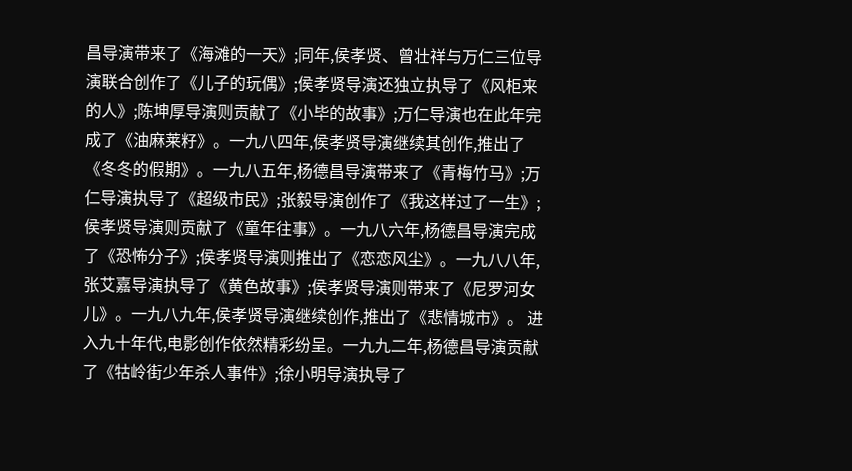昌导演带来了《海滩的一天》;同年,侯孝贤、曾壮祥与万仁三位导演联合创作了《儿子的玩偶》;侯孝贤导演还独立执导了《风柜来的人》;陈坤厚导演则贡献了《小毕的故事》;万仁导演也在此年完成了《油麻莱籽》。一九八四年,侯孝贤导演继续其创作,推出了《冬冬的假期》。一九八五年,杨德昌导演带来了《青梅竹马》;万仁导演执导了《超级市民》;张毅导演创作了《我这样过了一生》;侯孝贤导演则贡献了《童年往事》。一九八六年,杨德昌导演完成了《恐怖分子》;侯孝贤导演则推出了《恋恋风尘》。一九八八年,张艾嘉导演执导了《黄色故事》;侯孝贤导演则带来了《尼罗河女儿》。一九八九年,侯孝贤导演继续创作,推出了《悲情城市》。 进入九十年代,电影创作依然精彩纷呈。一九九二年,杨德昌导演贡献了《牯岭街少年杀人事件》;徐小明导演执导了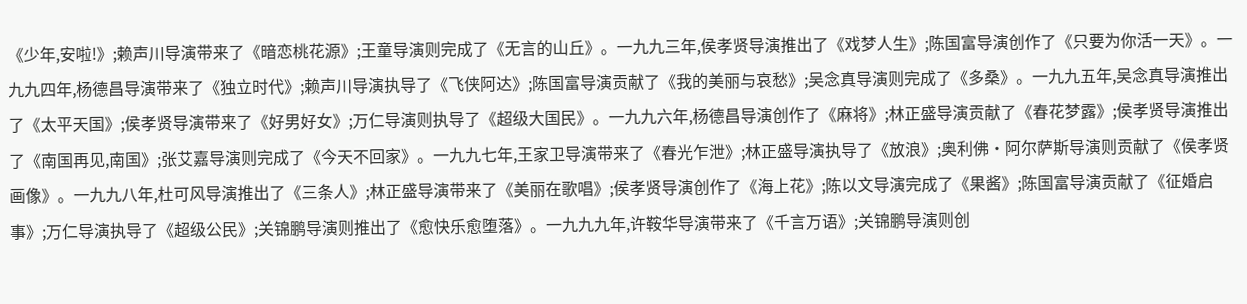《少年,安啦!》;赖声川导演带来了《暗恋桃花源》;王童导演则完成了《无言的山丘》。一九九三年,侯孝贤导演推出了《戏梦人生》;陈国富导演创作了《只要为你活一天》。一九九四年,杨德昌导演带来了《独立时代》;赖声川导演执导了《飞侠阿达》;陈国富导演贡献了《我的美丽与哀愁》;吴念真导演则完成了《多桑》。一九九五年,吴念真导演推出了《太平天国》;侯孝贤导演带来了《好男好女》;万仁导演则执导了《超级大国民》。一九九六年,杨德昌导演创作了《麻将》;林正盛导演贡献了《春花梦露》;侯孝贤导演推出了《南国再见,南国》;张艾嘉导演则完成了《今天不回家》。一九九七年,王家卫导演带来了《春光乍泄》;林正盛导演执导了《放浪》;奥利佛·阿尔萨斯导演则贡献了《侯孝贤画像》。一九九八年,杜可风导演推出了《三条人》;林正盛导演带来了《美丽在歌唱》;侯孝贤导演创作了《海上花》;陈以文导演完成了《果酱》;陈国富导演贡献了《征婚启事》;万仁导演执导了《超级公民》;关锦鹏导演则推出了《愈快乐愈堕落》。一九九九年,许鞍华导演带来了《千言万语》;关锦鹏导演则创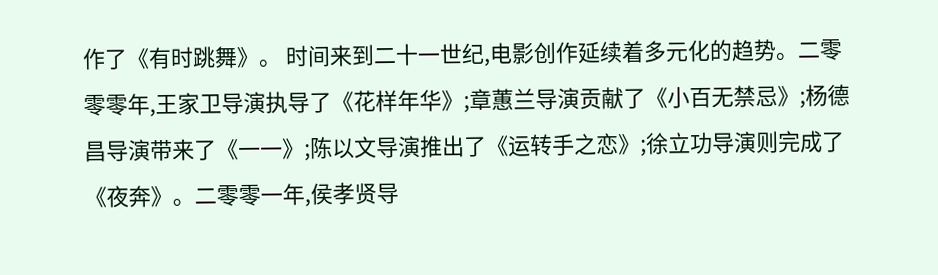作了《有时跳舞》。 时间来到二十一世纪,电影创作延续着多元化的趋势。二零零零年,王家卫导演执导了《花样年华》;章蕙兰导演贡献了《小百无禁忌》;杨德昌导演带来了《一一》;陈以文导演推出了《运转手之恋》;徐立功导演则完成了《夜奔》。二零零一年,侯孝贤导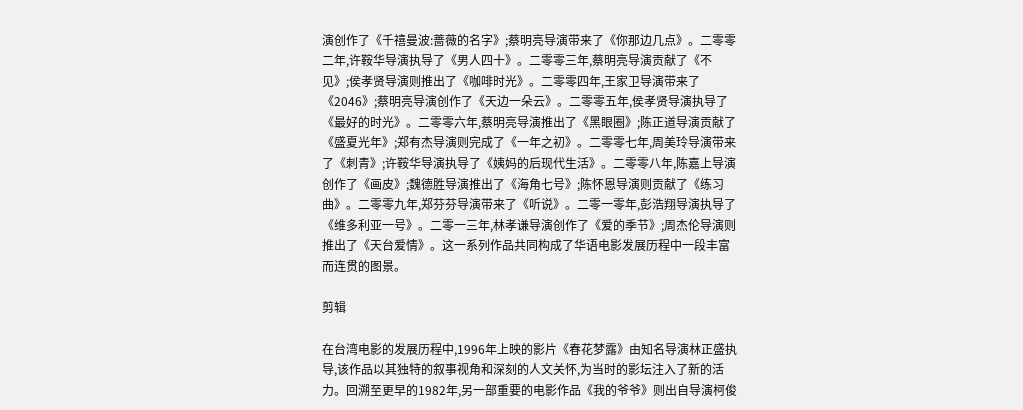演创作了《千禧曼波:蔷薇的名字》;蔡明亮导演带来了《你那边几点》。二零零二年,许鞍华导演执导了《男人四十》。二零零三年,蔡明亮导演贡献了《不见》;侯孝贤导演则推出了《咖啡时光》。二零零四年,王家卫导演带来了《2046》;蔡明亮导演创作了《天边一朵云》。二零零五年,侯孝贤导演执导了《最好的时光》。二零零六年,蔡明亮导演推出了《黑眼圈》;陈正道导演贡献了《盛夏光年》;郑有杰导演则完成了《一年之初》。二零零七年,周美玲导演带来了《刺青》;许鞍华导演执导了《姨妈的后现代生活》。二零零八年,陈嘉上导演创作了《画皮》;魏德胜导演推出了《海角七号》;陈怀恩导演则贡献了《练习曲》。二零零九年,郑芬芬导演带来了《听说》。二零一零年,彭浩翔导演执导了《维多利亚一号》。二零一三年,林孝谦导演创作了《爱的季节》;周杰伦导演则推出了《天台爱情》。这一系列作品共同构成了华语电影发展历程中一段丰富而连贯的图景。

剪辑

在台湾电影的发展历程中,1996年上映的影片《春花梦露》由知名导演林正盛执导,该作品以其独特的叙事视角和深刻的人文关怀,为当时的影坛注入了新的活力。回溯至更早的1982年,另一部重要的电影作品《我的爷爷》则出自导演柯俊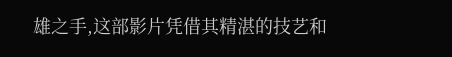雄之手,这部影片凭借其精湛的技艺和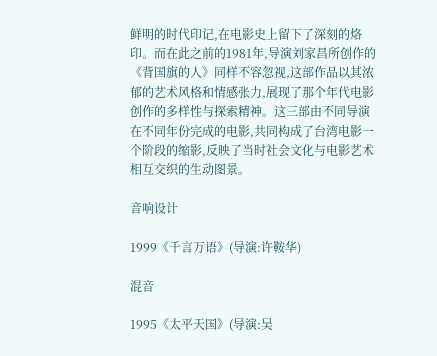鲜明的时代印记,在电影史上留下了深刻的烙印。而在此之前的1981年,导演刘家昌所创作的《背国旗的人》同样不容忽视,这部作品以其浓郁的艺术风格和情感张力,展现了那个年代电影创作的多样性与探索精神。这三部由不同导演在不同年份完成的电影,共同构成了台湾电影一个阶段的缩影,反映了当时社会文化与电影艺术相互交织的生动图景。

音响设计

1999《千言万语》(导演:许鞍华)

混音

1995《太平天国》(导演:吴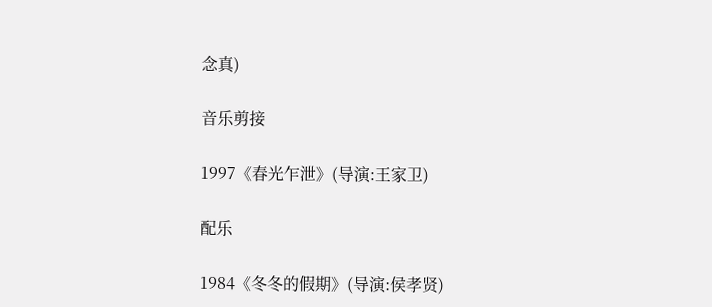念真)

音乐剪接

1997《春光乍泄》(导演:王家卫)

配乐

1984《冬冬的假期》(导演:侯孝贤)